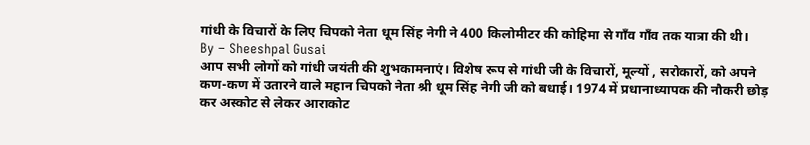गांधी के विचारों के लिए चिपको नेता धूम सिंह नेगी ने 400 किलोमीटर की कोहिमा से गाँव गाँव तक यात्रा की थी।
By – Sheeshpal Gusai
आप सभी लोगों को गांधी जयंती की शुभकामनाएं। विशेष रूप से गांधी जी के विचारों, मूल्यों , सरोकारों, को अपने कण-कण में उतारने वाले महान चिपको नेता श्री धूम सिंह नेगी जी को बधाई। 1974 में प्रधानाध्यापक की नौकरी छोड़ कर अस्कोट से लेकर आराकोट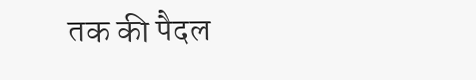तक की पैदल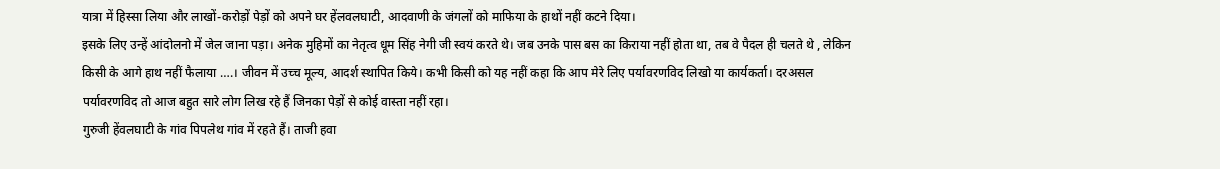यात्रा में हिस्सा लिया और लाखों-करोड़ों पेड़ों को अपने घर हेंलवलघाटी, आदवाणी के जंगलों को माफिया के हाथों नहीं कटने दिया।
इसके लिए उन्हें आंदोलनो में जेल जाना पड़ा। अनेक मुहिमों का नेतृत्व धूम सिंह नेगी जी स्वयं करते थे। जब उनके पास बस का किराया नहीं होता था, तब वे पैदल ही चलते थे , लेकिन किसी के आगे हाथ नहीं फैलाया ….। जीवन में उच्च मूल्य, आदर्श स्थापित किये। कभी किसी को यह नहीं कहा कि आप मेरे लिए पर्यावरणविद लिखो या कार्यकर्ता। दरअसल पर्यावरणविद तो आज बहुत सारे लोग लिख रहे हैं जिनका पेड़ों से कोई वास्ता नहीं रहा।
गुरुजी हेंवलघाटी के गांव पिपलेथ गांव में रहते हैं। ताजी हवा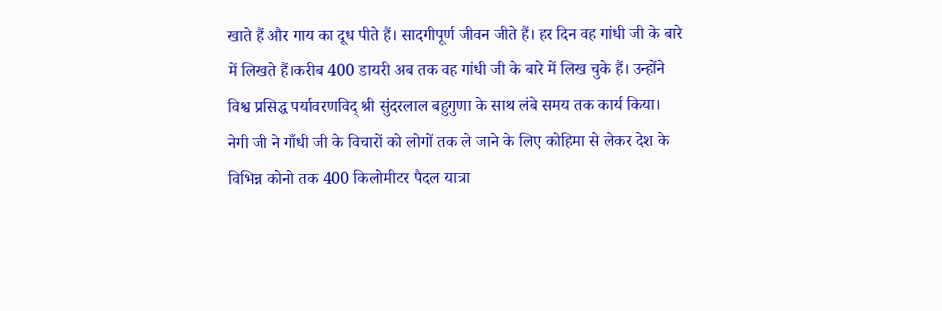खाते हैं और गाय का दूध पीते हैं। सादगीपूर्ण जीवन जीते हैं। हर दिन वह गांधी जी के बारे में लिखते हैं।करीब 400 डायरी अब तक वह गांधी जी के बारे में लिख चुके हैं। उन्होंने विश्व प्रसिद्ध पर्यावरणविद् श्री सुंदरलाल बहुगुणा के साथ लंबे समय तक कार्य किया।
नेगी जी ने गाँधी जी के विचारों को लोगों तक ले जाने के लिए कोहिमा से लेकर देश के विभिन्न कोनो तक 400 किलोमीटर पैदल यात्रा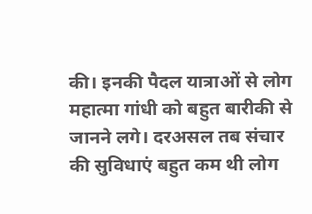की। इनकी पैदल यात्राओं से लोग महात्मा गांधी को बहुत बारीकी से जानने लगे। दरअसल तब संचार की सुविधाएं बहुत कम थी लोग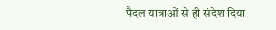पैदल यात्राओं से ही संदेश दिया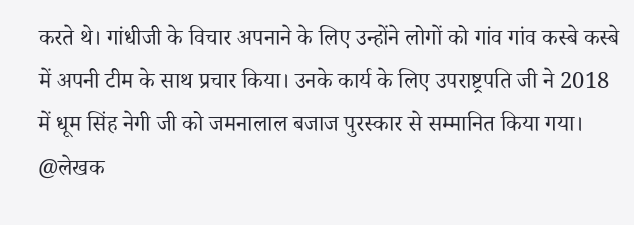करते थे। गांधीजी के विचार अपनाने के लिए उन्होंने लोगों को गांव गांव कस्बे कस्बे में अपनी टीम के साथ प्रचार किया। उनके कार्य के लिए उपराष्ट्रपति जी ने 2018 में धूम सिंह नेगी जी को जमनालाल बजाज पुरस्कार से सम्मानित किया गया।
@लेखक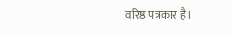वरिष्ठ पत्रकार है।